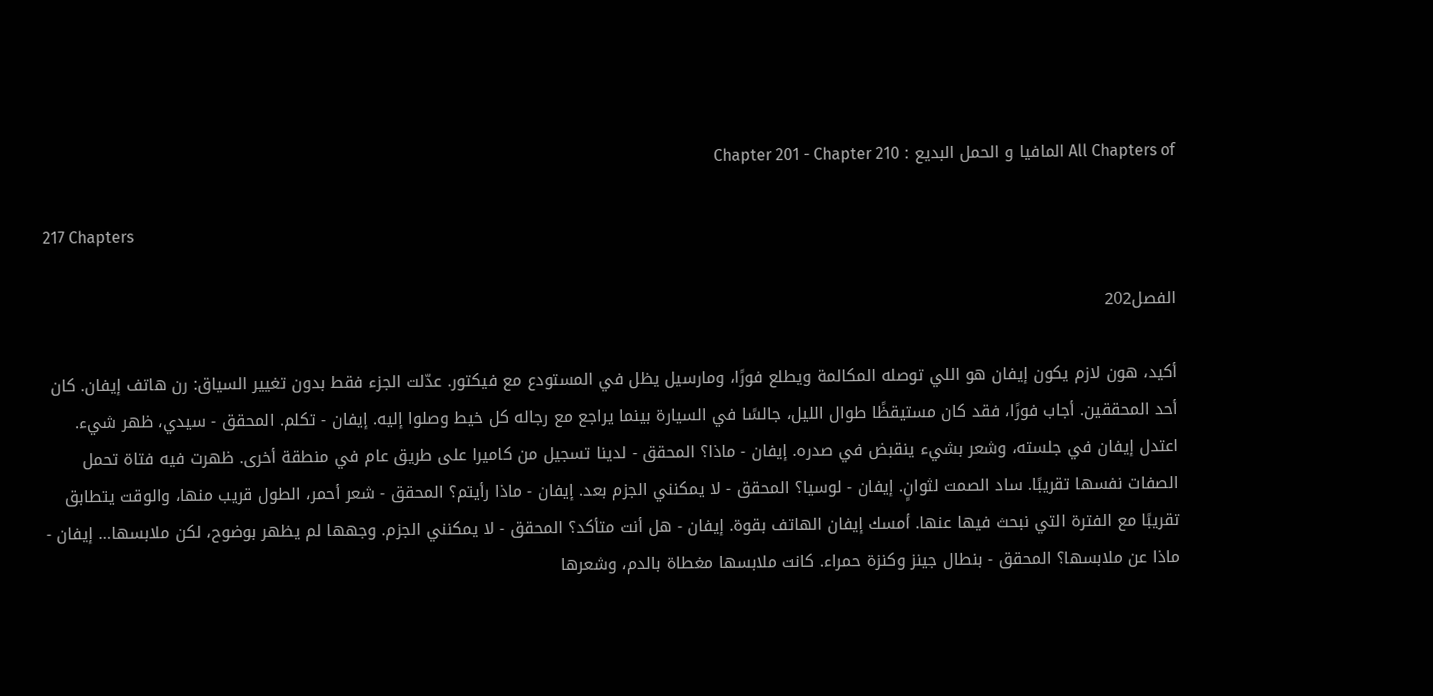All Chapters of المافيا و الحمل البديع : Chapter 201 - Chapter 210

217 Chapters

الفصل202

أكيد، هون لازم يكون إيفان هو اللي توصله المكالمة ويطلع فورًا، ومارسيل يظل في المستودع مع فيكتور. عدّلت الجزء فقط بدون تغيير السياق: رن هاتف إيفان. كان أحد المحققين. أجاب فورًا، فقد كان مستيقظًا طوال الليل، جالسًا في السيارة بينما يراجع مع رجاله كل خيط وصلوا إليه. إيفان - تكلم. المحقق - سيدي، ظهر شيء. اعتدل إيفان في جلسته، وشعر بشيء ينقبض في صدره. إيفان - ماذا؟ المحقق - لدينا تسجيل من كاميرا على طريق عام في منطقة أخرى. ظهرت فيه فتاة تحمل الصفات نفسها تقريبًا. ساد الصمت لثوانٍ. إيفان - لوسيا؟ المحقق - لا يمكنني الجزم بعد. إيفان - ماذا رأيتم؟ المحقق - شعر أحمر، الطول قريب منها، والوقت يتطابق تقريبًا مع الفترة التي نبحث فيها عنها. أمسك إيفان الهاتف بقوة. إيفان - هل أنت متأكد؟ المحقق - لا يمكنني الجزم. وجهها لم يظهر بوضوح، لكن ملابسها… إيفان - ماذا عن ملابسها؟ المحقق - بنطال جينز وكنزة حمراء. كانت ملابسها مغطاة بالدم، وشعرها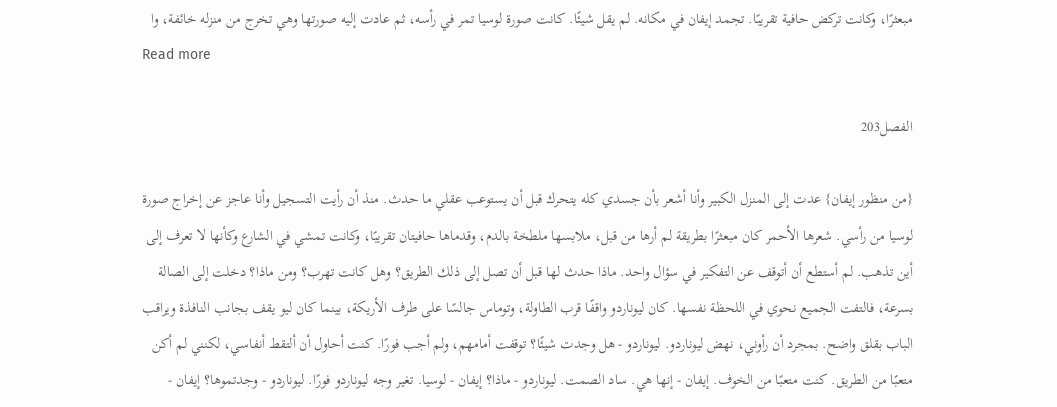مبعثرًا، وكانت تركض حافية تقريبًا. تجمد إيفان في مكانه. لم يقل شيئًا. كانت صورة لوسيا تمر في رأسه، ثم عادت إليه صورتها وهي تخرج من منزله خائفة، وا
Read more

الفصل203

{من منظور إيفان} عدت إلى المنزل الكبير وأنا أشعر بأن جسدي كله يتحرك قبل أن يستوعب عقلي ما حدث. منذ أن رأيت التسجيل وأنا عاجز عن إخراج صورة لوسيا من رأسي. شعرها الأحمر كان مبعثرًا بطريقة لم أرها من قبل، ملابسها ملطخة بالدم، وقدماها حافيتان تقريبًا، وكانت تمشي في الشارع وكأنها لا تعرف إلى أين تذهب. لم أستطع أن أتوقف عن التفكير في سؤال واحد. ماذا حدث لها قبل أن تصل إلى ذلك الطريق؟ وهل كانت تهرب؟ ومن ماذا؟ دخلت إلى الصالة بسرعة، فالتفت الجميع نحوي في اللحظة نفسها. كان ليوناردو واقفًا قرب الطاولة، وتوماس جالسًا على طرف الأريكة، بينما كان ليو يقف بجانب النافذة ويراقب الباب بقلق واضح. بمجرد أن رأوني، نهض ليوناردو. ليوناردو - هل وجدت شيئًا؟ توقفت أمامهم، ولم أجب فورًا. كنت أحاول أن ألتقط أنفاسي، لكنني لم أكن متعبًا من الطريق. كنت متعبًا من الخوف. إيفان - إنها هي. ساد الصمت. ليوناردو - ماذا؟ إيفان - لوسيا. تغير وجه ليوناردو فورًا. ليوناردو - وجدتموها؟ إيفان -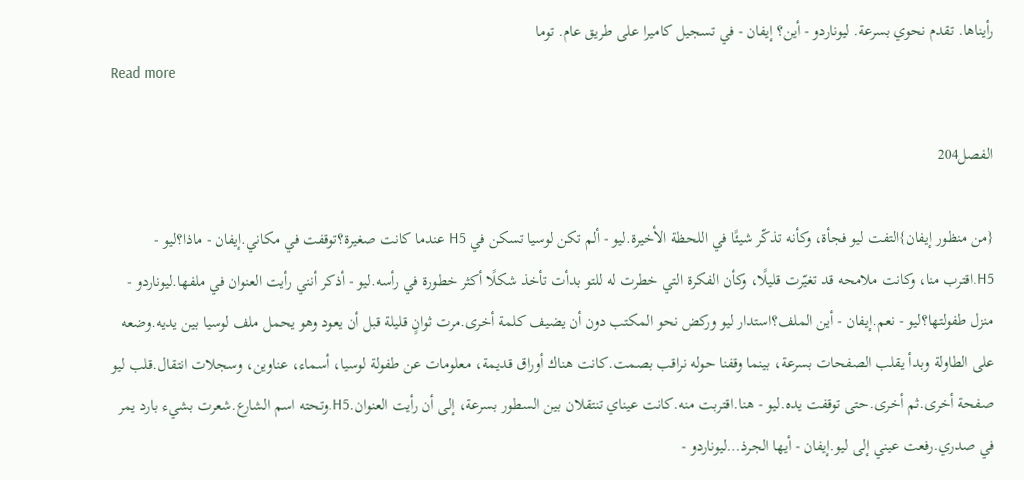رأيناها. تقدم نحوي بسرعة. ليوناردو - أين؟ إيفان - في تسجيل كاميرا على طريق عام. توما
Read more

الفصل204

{من منظور إيفان}التفت ليو فجأة، وكأنه تذكّر شيئًا في اللحظة الأخيرة.ليو - ألم تكن لوسيا تسكن في H5 عندما كانت صغيرة؟توقفت في مكاني.إيفان - ماذا؟ليو - H5.اقترب منا، وكانت ملامحه قد تغيّرت قليلًا، وكأن الفكرة التي خطرت له للتو بدأت تأخذ شكلًا أكثر خطورة في رأسه.ليو - أذكر أنني رأيت العنوان في ملفها.ليوناردو - منزل طفولتها؟ليو - نعم.إيفان - أين الملف؟استدار ليو وركض نحو المكتب دون أن يضيف كلمة أخرى.مرت ثوانٍ قليلة قبل أن يعود وهو يحمل ملف لوسيا بين يديه.وضعه على الطاولة وبدأ يقلب الصفحات بسرعة، بينما وقفنا حوله نراقب بصمت.كانت هناك أوراق قديمة، معلومات عن طفولة لوسيا، أسماء، عناوين، وسجلات انتقال.قلب ليو صفحة أخرى.ثم أخرى.حتى توقفت يده.ليو - هنا.اقتربت منه.كانت عيناي تنتقلان بين السطور بسرعة، إلى أن رأيت العنوان.H5.وتحته اسم الشارع.شعرت بشيء بارد يمر في صدري.رفعت عيني إلى ليو.إيفان - أيها الجرذ…ليوناردو -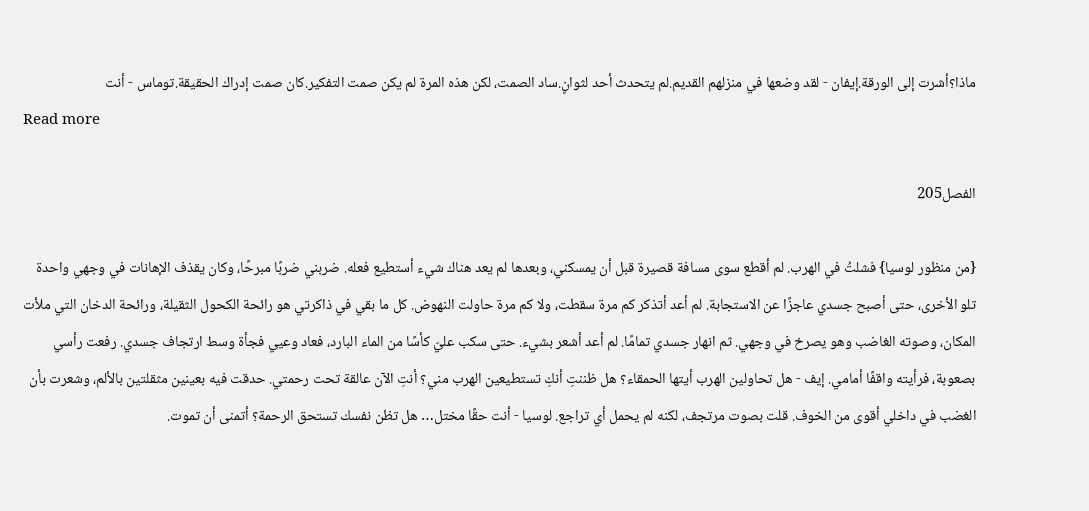ماذا؟أشرت إلى الورقة.إيفان - لقد وضعها في منزلهم القديم.لم يتحدث أحد لثوانٍ.ساد الصمت، لكن هذه المرة لم يكن صمت التفكير.كان صمت إدراك الحقيقة.توماس - أنت
Read more

الفصل205

{من منظور لوسيا} فشلتُ في الهرب. لم أقطع سوى مسافة قصيرة قبل أن يمسكني، وبعدها لم يعد هناك شيء أستطيع فعله. ضربني ضربًا مبرحًا، وكان يقذف الإهانات في وجهي واحدة تلو الأخرى، حتى أصبح جسدي عاجزًا عن الاستجابة. لم أعد أتذكر كم مرة سقطت، ولا كم مرة حاولت النهوض. كل ما بقي في ذاكرتي هو رائحة الكحول الثقيلة، ورائحة الدخان التي ملأت المكان، وصوته الغاضب وهو يصرخ في وجهي. ثم انهار جسدي تمامًا. لم أعد أشعر بشيء. حتى سكب عليّ كأسًا من الماء البارد، فعاد وعيي فجأة وسط ارتجاف جسدي. رفعت رأسي بصعوبة، فرأيته واقفًا أمامي. إيف - هل تحاولين الهرب أيتها الحمقاء؟ هل ظننتِ أنكِ تستطيعين الهرب مني؟ أنتِ الآن عالقة تحت رحمتي. حدقت فيه بعينين مثقلتين بالألم، وشعرت بأن الغضب في داخلي أقوى من الخوف. قلت بصوت مرتجف، لكنه لم يحمل أي تراجع. لوسيا - أنت حقًا مختل… هل تظن نفسك تستحق الرحمة؟ أتمنى أن تموت.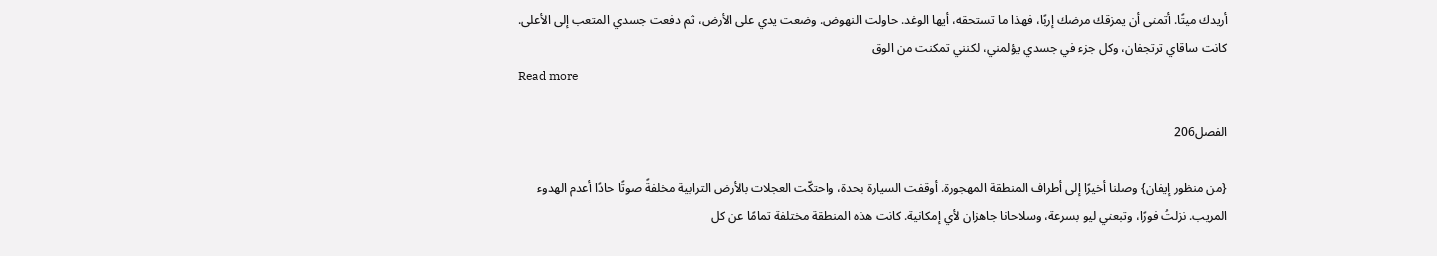أريدك ميتًا. أتمنى أن يمزقك مرضك إربًا، فهذا ما تستحقه، أيها الوغد. حاولت النهوض. وضعت يدي على الأرض، ثم دفعت جسدي المتعب إلى الأعلى. كانت ساقاي ترتجفان، وكل جزء في جسدي يؤلمني، لكنني تمكنت من الوق
Read more

الفصل206

{من منظور إيفان} وصلنا أخيرًا إلى أطراف المنطقة المهجورة. أوقفت السيارة بحدة، واحتكّت العجلات بالأرض الترابية مخلفةً صوتًا حادًا أعدم الهدوء المريب. نزلتُ فورًا، وتبعني ليو بسرعة، وسلاحانا جاهزان لأي إمكانية. كانت هذه المنطقة مختلفة تمامًا عن كل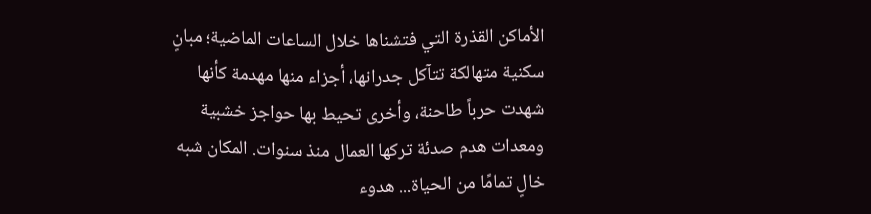الأماكن القذرة التي فتشناها خلال الساعات الماضية؛ مبانٍ سكنية متهالكة تتآكل جدرانها، أجزاء منها مهدمة كأنها شهدت حرباً طاحنة، وأخرى تحيط بها حواجز خشبية ومعدات هدم صدئة تركها العمال منذ سنوات. المكان شبه خالٍ تمامًا من الحياة... هدوء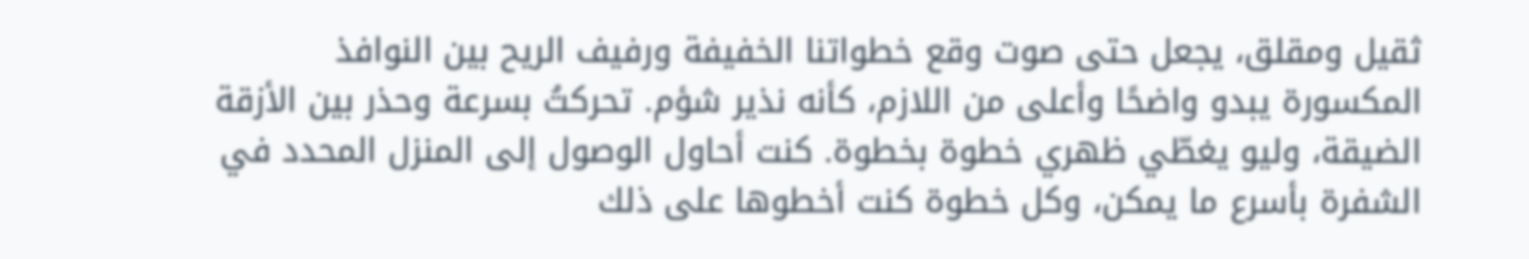ثقيل ومقلق، يجعل حتى صوت وقع خطواتنا الخفيفة ورفيف الريح بين النوافذ المكسورة يبدو واضحًا وأعلى من اللازم، كأنه نذير شؤم. تحركتُ بسرعة وحذر بين الأزقة الضيقة، وليو يغطّي ظهري خطوة بخطوة. كنت أحاول الوصول إلى المنزل المحدد في الشفرة بأسرع ما يمكن، وكل خطوة كنت أخطوها على ذلك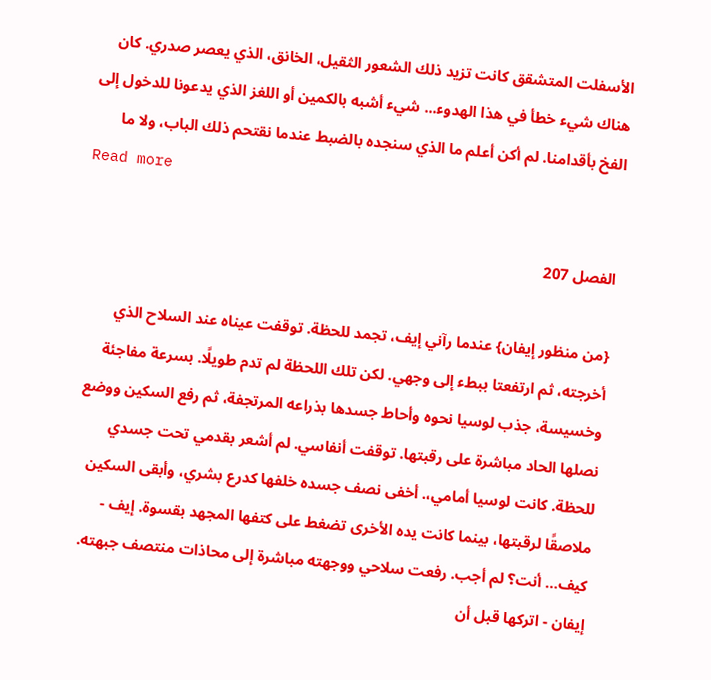الأسفلت المتشقق كانت تزيد ذلك الشعور الثقيل، الخانق، الذي يعصر صدري. كان هناك شيء خطأ في هذا الهدوء... شيء أشبه بالكمين أو اللغز الذي يدعونا للدخول إلى الفخ بأقدامنا. لم أكن أعلم ما الذي سنجده بالضبط عندما نقتحم ذلك الباب، ولا ما
Read more

الفصل 207

{من منظور إيفان} عندما رآني إيف، تجمد للحظة. توقفت عيناه عند السلاح الذي أخرجته، ثم ارتفعتا ببطء إلى وجهي. لكن تلك اللحظة لم تدم طويلًا. بسرعة مفاجئة وخسيسة، جذب لوسيا نحوه وأحاط جسدها بذراعه المرتجفة، ثم رفع السكين ووضع نصلها الحاد مباشرة على رقبتها. توقفت أنفاسي. لم أشعر بقدمي تحت جسدي للحظة. كانت لوسيا أمامي،. أخفى نصف جسده خلفها كدرع بشري، وأبقى السكين ملاصقًا لرقبتها، بينما كانت يده الأخرى تضغط على كتفها المجهد بقسوة. إيف - كيف… أنت؟ لم أجب. رفعت سلاحي ووجهته مباشرة إلى محاذات منتصف جبهته. إيفان - اتركها قبل أن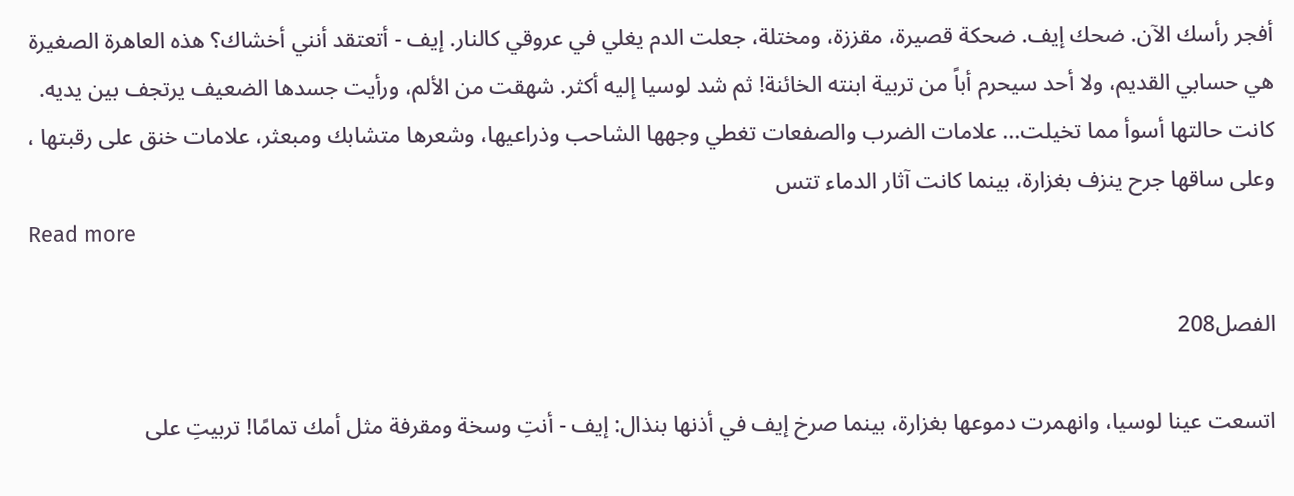أفجر رأسك الآن. ضحك إيف. ضحكة قصيرة، مقززة، ومختلة، جعلت الدم يغلي في عروقي كالنار. إيف - أتعتقد أنني أخشاك؟ هذه العاهرة الصغيرة هي حسابي القديم، ولا أحد سيحرم أباً من تربية ابنته الخائنة! ثم شد لوسيا إليه أكثر. شهقت من الألم، ورأيت جسدها الضعيف يرتجف بين يديه. كانت حالتها أسوأ مما تخيلت... علامات الضرب والصفعات تغطي وجهها الشاحب وذراعيها، وشعرها متشابك ومبعثر، علامات خنق على رقبتها ، وعلى ساقها جرح ينزف بغزارة، بينما كانت آثار الدماء تتس
Read more

الفصل208

اتسعت عينا لوسيا، وانهمرت دموعها بغزارة، بينما صرخ إيف في أذنها بنذال: إيف - أنتِ وسخة ومقرفة مثل أمك تمامًا! تربيتِ على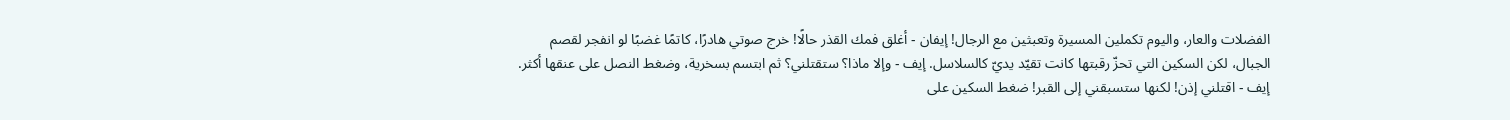الفضلات والعار، واليوم تكملين المسيرة وتعبثين مع الرجال! إيفان - أغلق فمك القذر حالًا! خرج صوتي هادرًا، كاتمًا غضبًا لو انفجر لقصم الجبال، لكن السكين التي تحزّ رقبتها كانت تقيّد يديّ كالسلاسل. إيف - وإلا ماذا؟ ستقتلني؟ ثم ابتسم بسخرية، وضغط النصل على عنقها أكثر. إيف - اقتلني إذن! لكنها ستسبقني إلى القبر! ضغط السكين على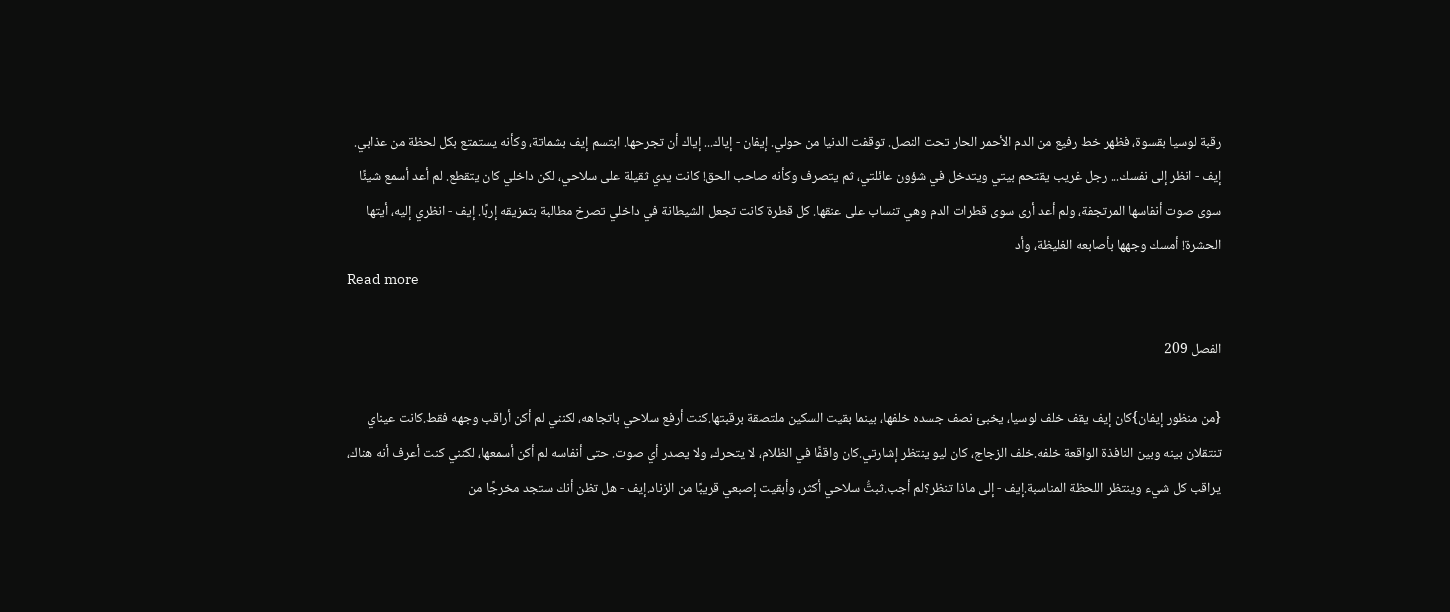رقبة لوسيا بقسوة، فظهر خط رفيع من الدم الأحمر الحار تحت النصل. توقفت الدنيا من حولي. إيفان - إياك... إياك أن تجرحها. ابتسم إيف بشماتة، وكأنه يستمتع بكل لحظة من عذابي. إيف - انظر إلى نفسك... رجل غريب يقتحم بيتي ويتدخل في شؤون عائلتي، ثم يتصرف وكأنه صاحب الحق! كانت يدي ثقيلة على سلاحي، لكن داخلي كان يتقطع. لم أعد أسمع شيئًا سوى صوت أنفاسها المرتجفة، ولم أعد أرى سوى قطرات الدم وهي تنساب على عنقها. كل قطرة كانت تجعل الشيطانة في داخلي تصرخ مطالبة بتمزيقه إربًا. إيف - انظري إليه، أيتها الحشرة! أمسك وجهها بأصابعه الغليظة، وأد
Read more

الفصل 209

{من منظور إيفان}كان إيف يقف خلف لوسيا، يخبئ نصف جسده خلفها، بينما بقيت السكين ملتصقة برقبتها.كنت أرفع سلاحي باتجاهه، لكنني لم أكن أراقب وجهه فقط.كانت عيناي تنتقلان بينه وبين النافذة الواقعة خلفه.خلف الزجاج، كان ليو ينتظر إشارتي.كان واقفًا في الظلام، لا يتحرك، ولا يصدر أي صوت. حتى أنفاسه لم أكن أسمعها، لكنني كنت أعرف أنه هناك، يراقب كل شيء وينتظر اللحظة المناسبة.إيف - إلى ماذا تنظر؟لم أجب.ثبتُّ سلاحي أكثر، وأبقيت إصبعي قريبًا من الزناد.إيف - هل تظن أنك ستجد مخرجًا من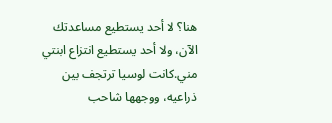هنا؟ لا أحد يستطيع مساعدتك الآن، ولا أحد يستطيع انتزاع ابنتي مني.كانت لوسيا ترتجف بين ذراعيه، ووجهها شاحب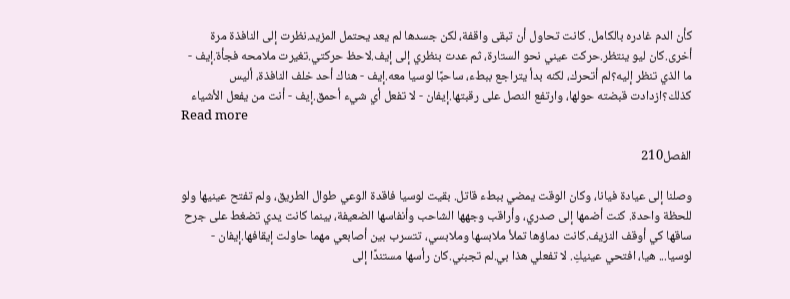كأن الدم غادره بالكامل. كانت تحاول أن تبقى واقفة، لكن جسدها لم يعد يحتمل المزيد.نظرت إلى النافذة مرة أخرى.كان ليو ينتظر.حركت عيني نحو الستارة، ثم عدت بنظري إلى إيف.لاحظ حركتي.تغيرت ملامحه فجأة.إيف - ما الذي تنظر إليه؟لم أتحرك، لكنه بدأ يتراجع ببطء، ساحبًا لوسيا معه.إيف - هناك أحد خلف النافذة، أليس كذلك؟ازدادت قبضته حولها، وارتفع النصل على رقبتها.إيفان - لا تفعل أي شيء أحمق.إيف - أنت من يفعل الأشياء
Read more

الفصل210

وصلنا إلى عيادة فيانا، وكان الوقت يمضي ببطء قاتل. بقيت لوسيا فاقدة الوعي طوال الطريق، ولم تفتح عينيها ولو للحظة واحدة. كنت أضمها إلى صدري، وأراقب وجهها الشاحب وأنفاسها الضعيفة، بينما كانت يدي تضغط على جرح ساقها كي أوقف النزيف.كانت دماؤها تملأ ملابسها وملابسي، تتسرب بين أصابعي مهما حاولت إيقافها.إيفان - لوسيا... هيا، افتحي عينيكِ. لا تفعلي هذا بي.لم تجبني.كان رأسها مستندًا إلى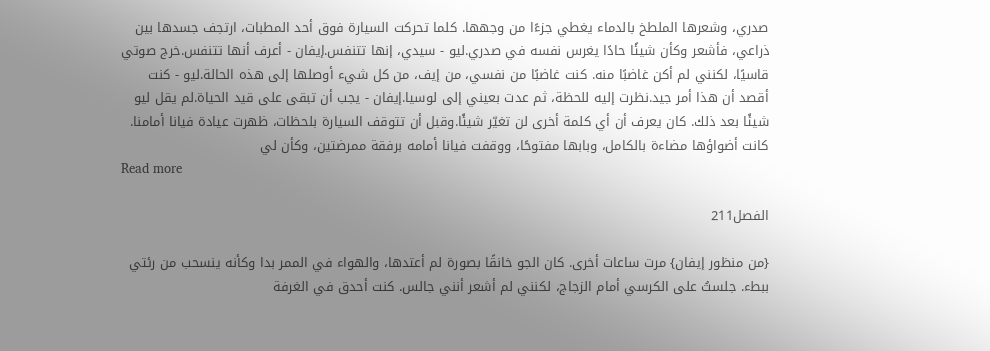صدري، وشعرها الملطخ بالدماء يغطي جزءًا من وجهها. كلما تحركت السيارة فوق أحد المطبات، ارتجف جسدها بين ذراعي، فأشعر وكأن شيئًا حادًا يغرس نفسه في صدري.ليو - سيدي، إنها تتنفس.إيفان - أعرف أنها تتنفس.خرج صوتي قاسيًا، لكنني لم أكن غاضبًا منه. كنت غاضبًا من نفسي، من إيف، من كل شيء أوصلها إلى هذه الحالة.ليو - كنت أقصد أن هذا أمر جيد.نظرت إليه للحظة، ثم عدت بعيني إلى لوسيا.إيفان - يجب أن تبقى على قيد الحياة.لم يقل ليو شيئًا بعد ذلك. كان يعرف أن أي كلمة أخرى لن تغيّر شيئًا.وقبل أن تتوقف السيارة بلحظات، ظهرت عيادة فيانا أمامنا. كانت أضواؤها مضاءة بالكامل، وبابها مفتوحًا، ووقفت فيانا أمامه برفقة ممرضتين، وكأن لي
Read more

الفصل211

{من منظور إيفان} مرت ساعات أخرى. كان الجو خانقًا بصورة لم أعتدها، والهواء في الممر بدا وكأنه ينسحب من رئتي ببطء. جلستُ على الكرسي أمام الزجاج، لكنني لم أشعر أنني جالس. كنت أحدق في الغرفة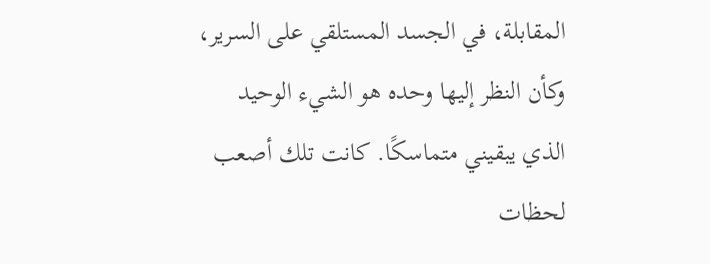المقابلة، في الجسد المستلقي على السرير، وكأن النظر إليها وحده هو الشيء الوحيد الذي يبقيني متماسكًا. كانت تلك أصعب لحظات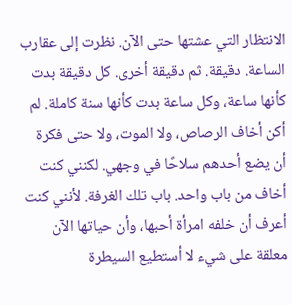الانتظار التي عشتها حتى الآن. نظرت إلى عقارب الساعة. دقيقة. ثم دقيقة أخرى. كل دقيقة بدت كأنها ساعة، وكل ساعة بدت كأنها سنة كاملة. لم أكن أخاف الرصاص، ولا الموت، ولا حتى فكرة أن يضع أحدهم سلاحًا في وجهي. لكنني كنت أخاف من باب واحد. باب تلك الغرفة. لأنني كنت أعرف أن خلفه امرأة أحبها، وأن حياتها الآن معلقة على شيء لا أستطيع السيطرة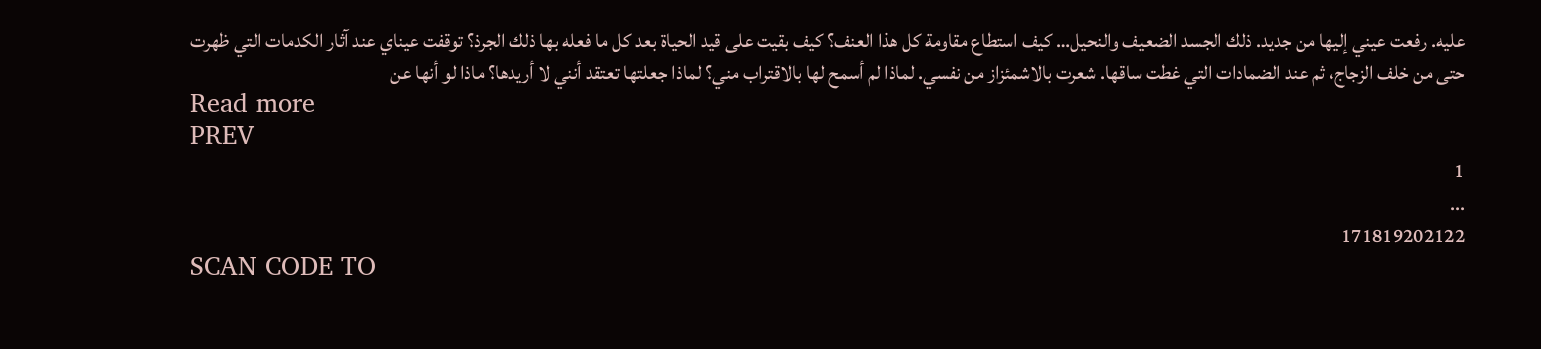عليه. رفعت عيني إليها من جديد. ذلك الجسد الضعيف والنحيل… كيف استطاع مقاومة كل هذا العنف؟ كيف بقيت على قيد الحياة بعد كل ما فعله بها ذلك الجرذ؟ توقفت عيناي عند آثار الكدمات التي ظهرت حتى من خلف الزجاج، ثم عند الضمادات التي غطت ساقها. شعرت بالاشمئزاز من نفسي. لماذا لم أسمح لها بالاقتراب مني؟ لماذا جعلتها تعتقد أنني لا أريدها؟ ماذا لو أنها عن
Read more
PREV
1
...
171819202122
SCAN CODE TO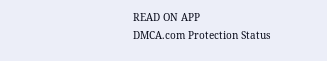READ ON APP
DMCA.com Protection Status